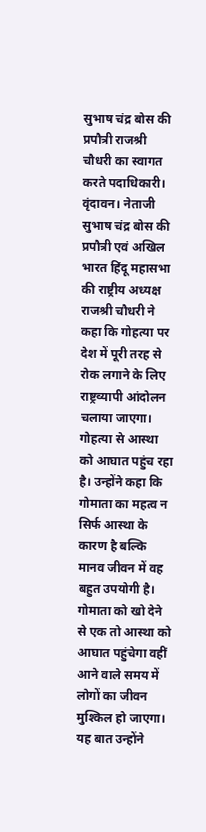सुभाष चंद्र बोस की प्रपौत्री राजश्री चौधरी का स्वागत करते पदाधिकारी।
वृंदावन। नेताजी सुभाष चंद्र बोस की प्रपौत्री एवं अखिल भारत हिंदू महासभा की राष्ट्रीय अध्यक्ष राजश्री चौधरी ने कहा कि गोहत्या पर देश में पूरी तरह से रोक लगाने के लिए राष्ट्रव्यापी आंदोलन चलाया जाएगा। गोहत्या से आस्था को आघात पहुंच रहा है। उन्होंने कहा कि गोमाता का महत्व न सिर्फ आस्था के कारण है बल्कि मानव जीवन में वह बहुत उपयोगी है। गोमाता को खो देने से एक तो आस्था को आघात पहुंचेगा वहीं आने वाले समय में लोगों का जीवन मुश्किल हो जाएगा। यह बात उन्होंने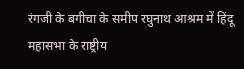रंगजी के बगीचा के समीप रघुनाथ आश्रम में हिंदू महासभा के राष्ट्रीय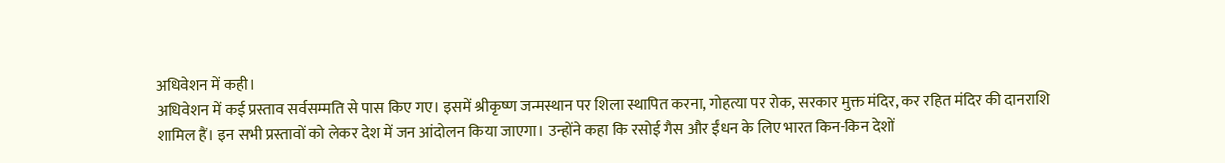अधिवेशन में कही।
अधिवेशन में कई प्रस्ताव सर्वसम्मति से पास किए गए। इसमें श्रीकृष्ण जन्मस्थान पर शिला स्थापित करना, गोहत्या पर रोक, सरकार मुक्त मंदिर, कर रहित मंदिर की दानराशि शामिल हैं। इन सभी प्रस्तावों को लेकर देश में जन आंदोलन किया जाएगा। उन्होंने कहा कि रसोई गैस और ईंधन के लिए भारत किन-किन देशों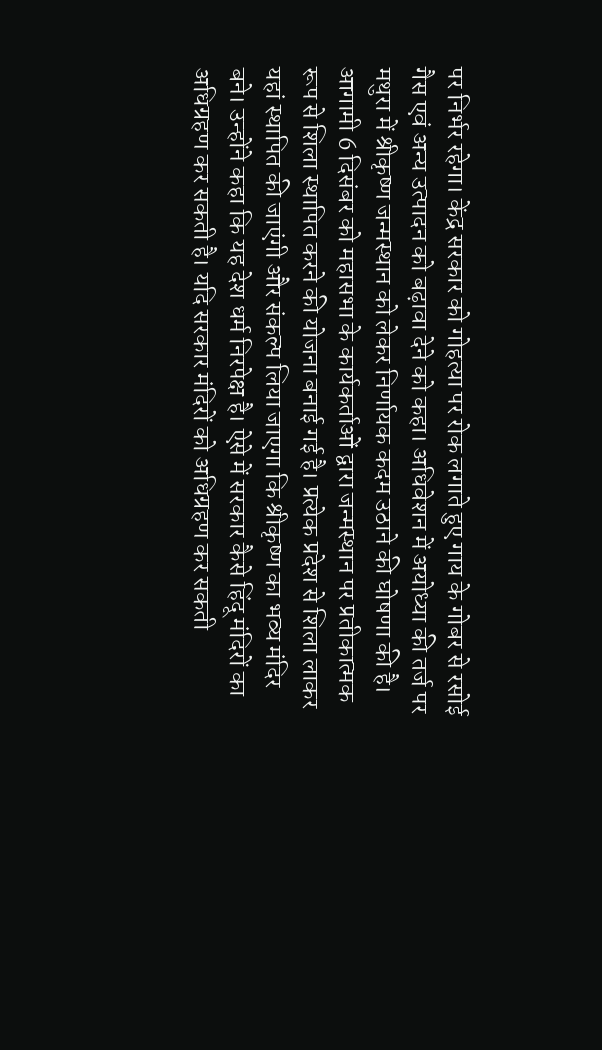पर निर्भर रहेगा। केंद्र सरकार को गोहत्या पर रोक लगाते हुए गाय के गोबर से रसोई गैस एवं अन्य उत्पादन को बढ़ावा देने को कहा। अधिवेशन में अयोध्या की तर्ज पर मथुरा में श्रीकृष्ण जन्मस्थान को लेकर निर्णायक कदम उठाने की घोषणा की है।
आगामी 6 दिसंबर को महासभा के कार्यकर्ताओं द्वारा जन्मस्थान पर प्रतीकात्मक रूप से शिला स्थापित करने की योजना बनाई गई है। प्रत्येक प्रदेश से शिला लाकर यहां स्थापित की जाएंगी और संकल्प लिया जाएगा कि श्रीकृष्ण का भव्य मंदिर बने। उन्होंने कहा कि यह देश धर्म निरपेक्ष है। ऐसे में सरकार कैसे हिंदू मंदिरों का अधिग्रहण कर सकती है। यदि सरकार मंदिरों को अधिग्रहण कर सकती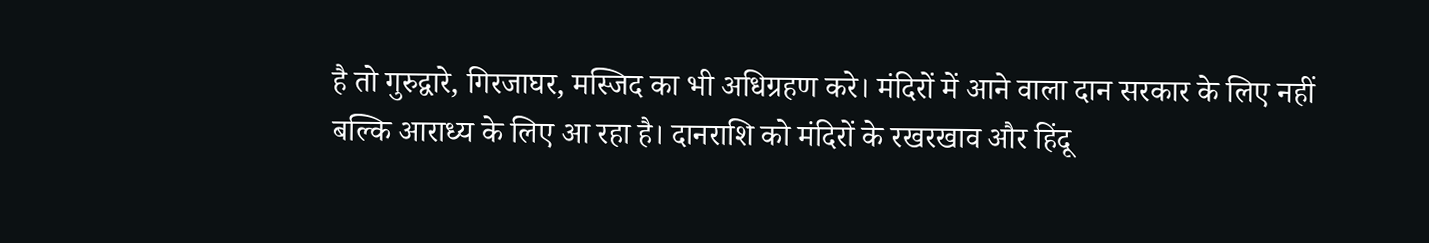है तो गुरुद्वारे, गिरजाघर, मस्जिद का भी अधिग्रहण करे। मंदिरों में आने वाला दान सरकार के लिए नहीं बल्कि आराध्य के लिए आ रहा है। दानराशि को मंदिरों के रखरखाव और हिंदू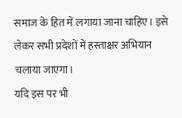समाज के हित में लगाया जाना चाहिए। इसे लेकर सभी प्रदेशों में हस्ताक्षर अभियान चलाया जाएगा।
यदि इस पर भी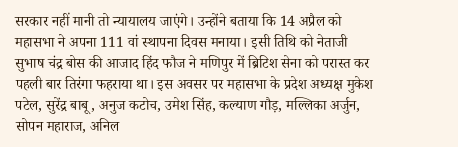सरकार नहीं मानी तो न्यायालय जाएंगे। उन्होंने बताया कि 14 अप्रैल को महासभा ने अपना 111 वां स्थापना दिवस मनाया। इसी तिथि को नेताजी सुभाष चंद्र बोस की आजाद हिंद फौज ने मणिपुर में ब्रिटिश सेना को परास्त कर पहली बार तिरंगा फहराया था। इस अवसर पर महासभा के प्रदेश अध्यक्ष मुकेश पटेल, सुरेंद्र बाबू, अनुज कटोच, उमेश सिंह, कल्याण गौड़, मल्लिका अर्जुन, सोपन महाराज, अनिल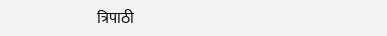त्रिपाठी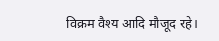विक्रम वैश्य आदि मौजूद रहे।